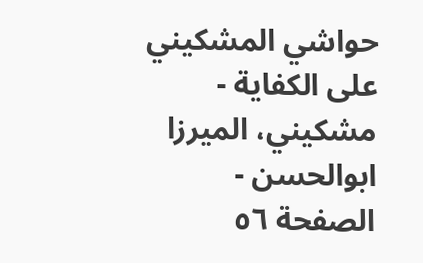حواشي المشكيني علی الكفاية - مشکیني، الميرزا ابوالحسن - الصفحة ٥٦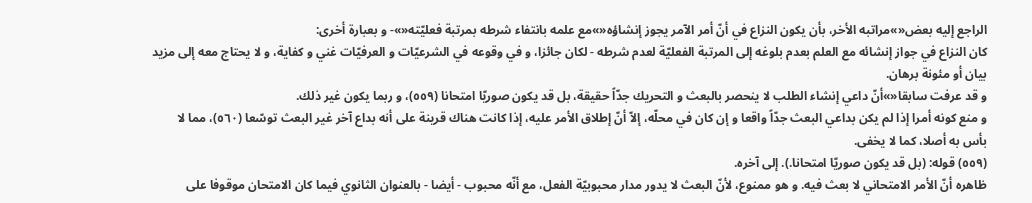الراجع إليه بعض«»مراتبه الأخر، بأن يكون النزاع في أنّ أمر الآمر يجوز إنشاؤه«»مع علمه بانتفاء شرطه بمرتبة فعليّته«»- و بعبارة أخرى:
كان النزاع في جواز إنشائه مع العلم بعدم بلوغه إلى المرتبة الفعليّة لعدم شرطه - لكان جائزا، و في وقوعه في الشرعيّات و العرفيّات غني و كفاية، و لا يحتاج معه إلى مزيد بيان أو مئونة برهان.
و قد عرفت سابقا«»أنّ داعي إنشاء الطلب لا ينحصر بالبعث و التحريك جدّاً حقيقة، بل قد يكون صوريّا امتحانا (٥٥٩)، و ربما يكون غير ذلك.
و منع كونه أمرا إذا لم يكن بداعي البعث جدّاً واقعا و إن كان في محلّه، إلاّ أنّ إطلاق الأمر عليه، إذا كانت هناك قرينة على أنه بداع آخر غير البعث توسّعا (٥٦٠)، مما لا بأس به أصلا، كما لا يخفى.
(٥٥٩) قوله: (بل قد يكون صوريّا امتحانا.). إلى آخره.
ظاهره أنّ الأمر الامتحاني لا بعث فيه. و هو ممنوع، لأنّ البعث لا يدور مدار محبوبيّة الفعل، مع أنّه محبوب - أيضا - بالعنوان الثانوي فيما كان الامتحان موقوفا على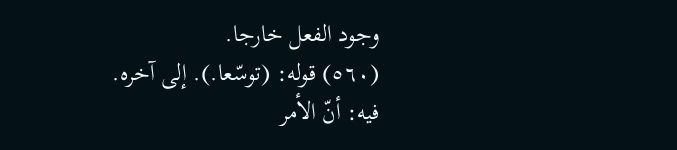وجود الفعل خارجا.
(٥٦٠) قوله: (توسّعا.). إلى آخره.
فيه: أنّ الأمر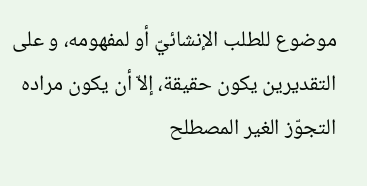موضوع للطلب الإنشائيّ أو لمفهومه، و على التقديرين يكون حقيقة، إلاّ أن يكون مراده التجوّز الغير المصطلح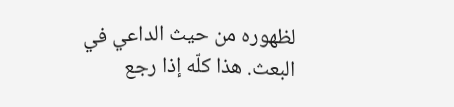لظهوره من حيث الداعي في البعث. هذا كلّه إذا رجع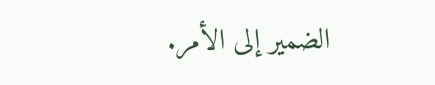الضمير إلى الأمر.